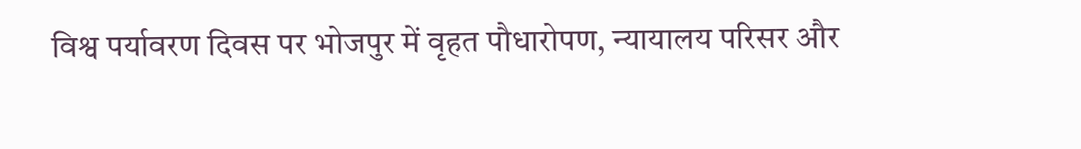विश्व पर्यावरण दिवस पर भोजपुर में वृहत पौधारोपण, न्यायालय परिसर और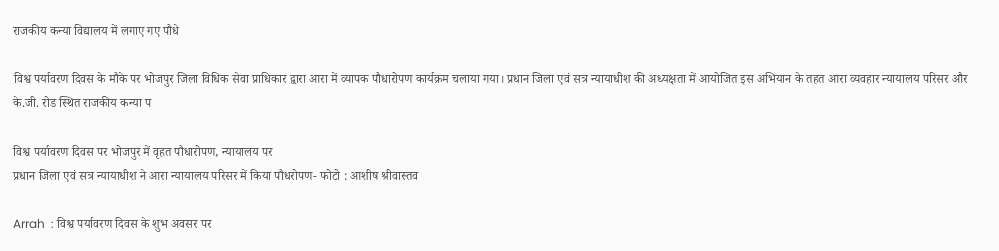राजकीय कन्या विद्यालय में लगाए गए पौधे

विश्व पर्यावरण दिवस के मौके पर भोजपुर जिला विधिक सेवा प्राधिकार द्वारा आरा में व्यापक पौधारोपण कार्यक्रम चलाया गया। प्रधान जिला एवं सत्र न्यायाधीश की अध्यक्षता में आयोजित इस अभियान के तहत आरा व्यवहार न्यायालय परिसर और के.जी. रोड स्थित राजकीय कन्या प

विश्व पर्यावरण दिवस पर भोजपुर में वृहत पौधारोपण, न्यायालय पर
प्रधान जिला एवं सत्र न्यायाधीश ने आरा न्यायालय परिसर में किया पौधरोपण- फोटो : आशीष श्रीवास्तव

Arrah  : विश्व पर्यावरण दिवस के शुभ अवसर पर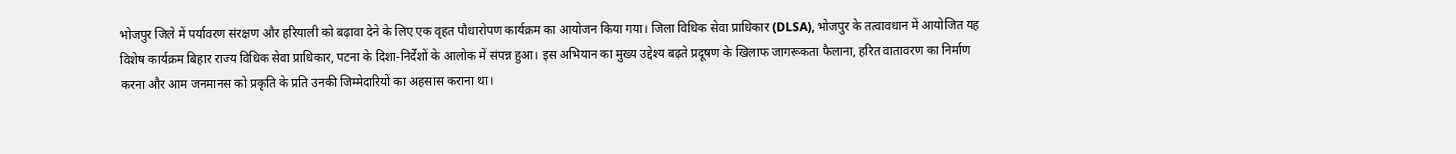भोजपुर जिले में पर्यावरण संरक्षण और हरियाली को बढ़ावा देने के लिए एक वृहत पौधारोपण कार्यक्रम का आयोजन किया गया। जिला विधिक सेवा प्राधिकार (DLSA), भोजपुर के तत्वावधान में आयोजित यह विशेष कार्यक्रम बिहार राज्य विधिक सेवा प्राधिकार, पटना के दिशा-निर्देशों के आलोक में संपन्न हुआ। इस अभियान का मुख्य उद्देश्य बढ़ते प्रदूषण के खिलाफ जागरूकता फैलाना, हरित वातावरण का निर्माण करना और आम जनमानस को प्रकृति के प्रति उनकी जिम्मेदारियों का अहसास कराना था।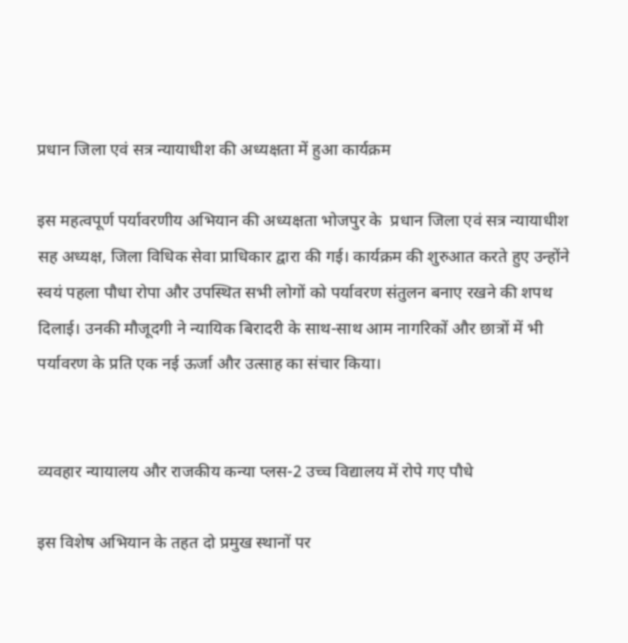प्रधान जिला एवं सत्र न्यायाधीश की अध्यक्षता में हुआ कार्यक्रम

इस महत्वपूर्ण पर्यावरणीय अभियान की अध्यक्षता भोजपुर के  प्रधान जिला एवं सत्र न्यायाधीश सह अध्यक्ष, जिला विधिक सेवा प्राधिकार द्वारा की गई। कार्यक्रम की शुरुआत करते हुए उन्होंने स्वयं पहला पौधा रोपा और उपस्थित सभी लोगों को पर्यावरण संतुलन बनाए रखने की शपथ दिलाई। उनकी मौजूदगी ने न्यायिक बिरादरी के साथ-साथ आम नागरिकों और छात्रों में भी पर्यावरण के प्रति एक नई ऊर्जा और उत्साह का संचार किया।


व्यवहार न्यायालय और राजकीय कन्या प्लस-2 उच्च विद्यालय में रोपे गए पौधे

इस विशेष अभियान के तहत दो प्रमुख स्थानों पर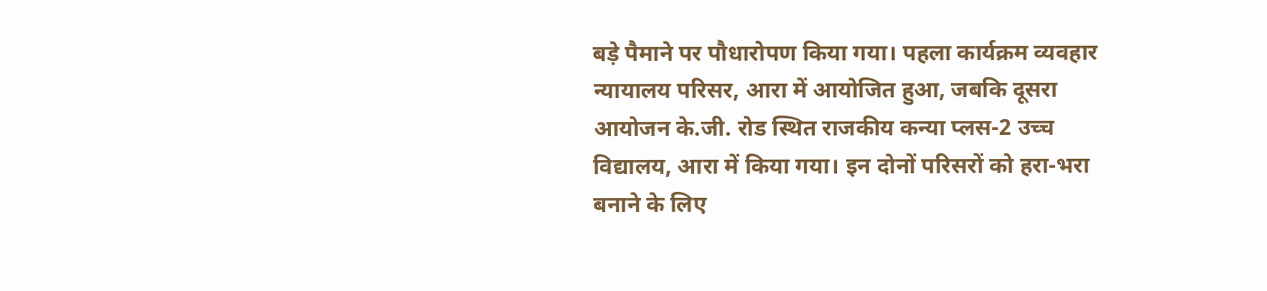बड़े पैमाने पर पौधारोपण किया गया। पहला कार्यक्रम व्यवहार न्यायालय परिसर, आरा में आयोजित हुआ, जबकि दूसरा आयोजन के.जी. रोड स्थित राजकीय कन्या प्लस-2 उच्च विद्यालय, आरा में किया गया। इन दोनों परिसरों को हरा-भरा बनाने के लिए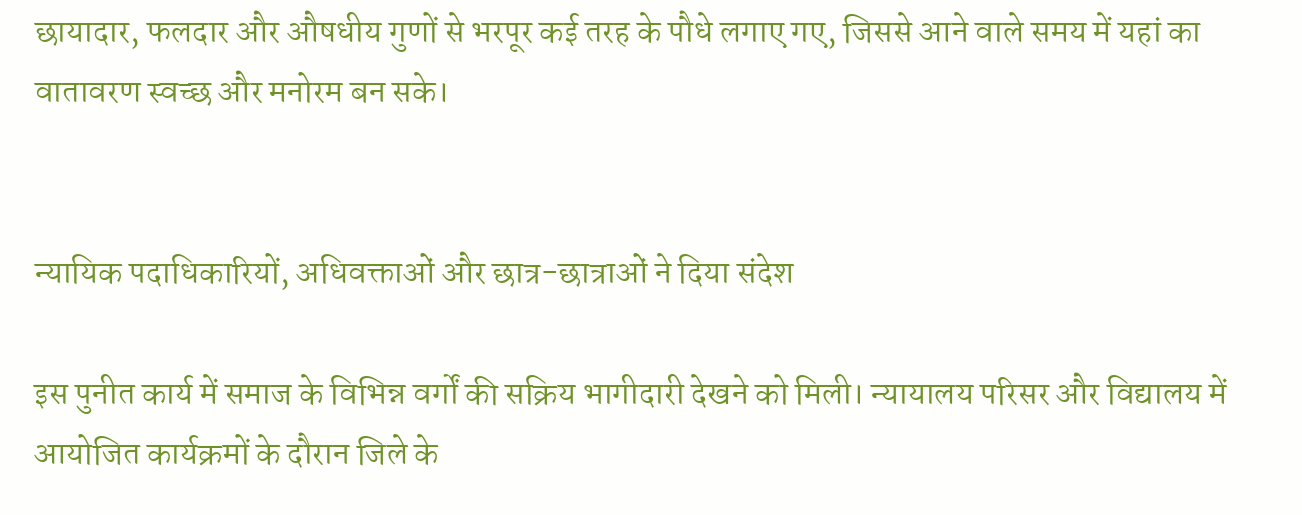छायादार, फलदार और औषधीय गुणों से भरपूर कई तरह के पौधे लगाए गए, जिससे आने वाले समय में यहां का वातावरण स्वच्छ और मनोरम बन सके।


न्यायिक पदाधिकारियों, अधिवक्ताओं और छात्र-छात्राओं ने दिया संदेश

इस पुनीत कार्य में समाज के विभिन्न वर्गों की सक्रिय भागीदारी देखने को मिली। न्यायालय परिसर और विद्यालय में आयोजित कार्यक्रमों के दौरान जिले के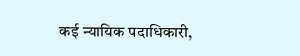कई न्यायिक पदाधिकारी,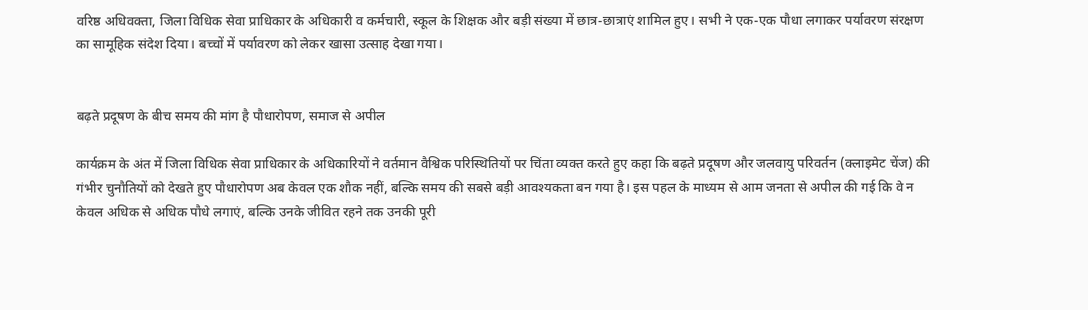वरिष्ठ अधिवक्ता, जिला विधिक सेवा प्राधिकार के अधिकारी व कर्मचारी, स्कूल के शिक्षक और बड़ी संख्या में छात्र-छात्राएं शामिल हुए। सभी ने एक-एक पौधा लगाकर पर्यावरण संरक्षण का सामूहिक संदेश दिया। बच्चों में पर्यावरण को लेकर खासा उत्साह देखा गया।


बढ़ते प्रदूषण के बीच समय की मांग है पौधारोपण, समाज से अपील

कार्यक्रम के अंत में जिला विधिक सेवा प्राधिकार के अधिकारियों ने वर्तमान वैश्विक परिस्थितियों पर चिंता व्यक्त करते हुए कहा कि बढ़ते प्रदूषण और जलवायु परिवर्तन (क्लाइमेट चेंज) की गंभीर चुनौतियों को देखते हुए पौधारोपण अब केवल एक शौक नहीं, बल्कि समय की सबसे बड़ी आवश्यकता बन गया है। इस पहल के माध्यम से आम जनता से अपील की गई कि वे न केवल अधिक से अधिक पौधे लगाएं, बल्कि उनके जीवित रहने तक उनकी पूरी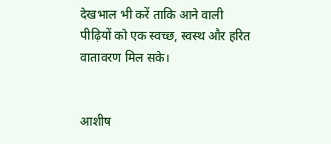देखभाल भी करें ताकि आने वाली पीढ़ियों को एक स्वच्छ, स्वस्थ और हरित वातावरण मिल सके।


आशीष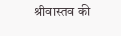श्रीवास्तव की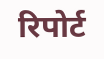रिपोर्ट